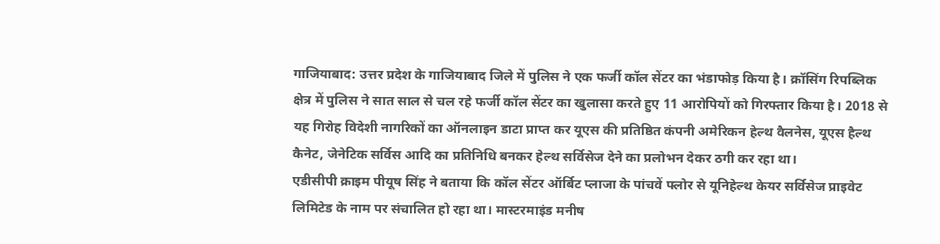गाजियाबाद: उत्तर प्रदेश के गाजियाबाद जिले में पुलिस ने एक फर्जी कॉल सेंटर का भंडाफोड़ किया है। क्रॉसिंग रिपब्लिक क्षेत्र में पुलिस ने सात साल से चल रहे फर्जी कॉल सेंटर का खुलासा करते हुए 11 आरोपियों को गिरफ्तार किया है। 2018 से यह गिरोह विदेशी नागरिकों का ऑनलाइन डाटा प्राप्त कर यूएस की प्रतिष्ठित कंपनी अमेरिकन हेल्थ वैलनेस, यूएस हैल्थ कैनेट, जेनेटिक सर्विस आदि का प्रतिनिधि बनकर हेल्थ सर्विसेज देने का प्रलोभन देकर ठगी कर रहा था।
एडीसीपी क्राइम पीयूष सिंह ने बताया कि कॉल सेंटर ऑर्बिट प्लाजा के पांचवें फ्लोर से यूनिहेल्थ केयर सर्विसेज प्राइवेट लिमिटेड के नाम पर संचालित हो रहा था। मास्टरमाइंड मनीष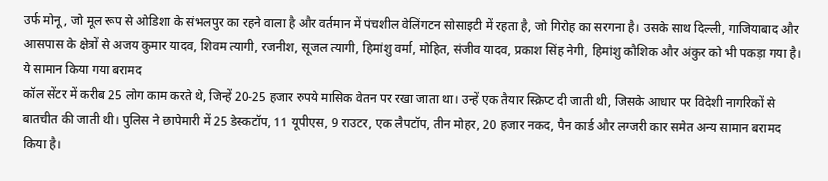उर्फ मोनू, जो मूल रूप से ओडिशा के संभलपुर का रहने वाला है और वर्तमान में पंचशील वेलिंगटन सोसाइटी में रहता है, जो गिरोह का सरगना है। उसके साथ दिल्ली, गाजियाबाद और आसपास के क्षेत्रों से अजय कुमार यादव, शिवम त्यागी, रजनीश, सूजल त्यागी, हिमांशु वर्मा, मोहित, संजीव यादव, प्रकाश सिंह नेगी, हिमांशु कौशिक और अंकुर को भी पकड़ा गया है।
ये सामान किया गया बरामद
कॉल सेंटर में करीब 25 लोग काम करते थे, जिन्हें 20-25 हजार रुपये मासिक वेतन पर रखा जाता था। उन्हें एक तैयार स्क्रिप्ट दी जाती थी, जिसके आधार पर विदेशी नागरिकों से बातचीत की जाती थी। पुलिस ने छापेमारी में 25 डेस्कटॉप, 11 यूपीएस, 9 राउटर, एक लैपटॉप, तीन मोहर, 20 हजार नकद, पैन कार्ड और लग्जरी कार समेत अन्य सामान बरामद किया है।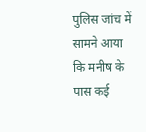पुलिस जांच में सामने आया कि मनीष के पास कई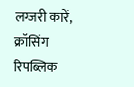लग्जरी कारें, क्रॉसिंग रिपब्लिक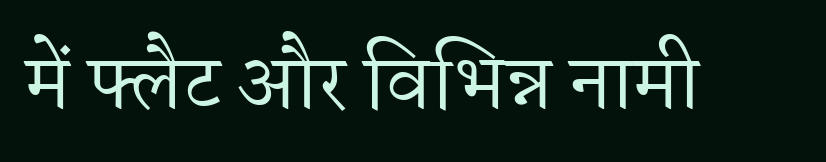में फ्लैट और विभिन्न नामी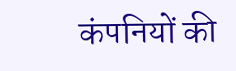कंपनियों की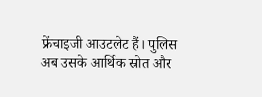फ्रेंचाइजी आउटलेट हैं। पुलिस अब उसके आर्थिक स्रोत और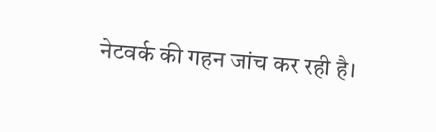नेटवर्क की गहन जांच कर रही है।